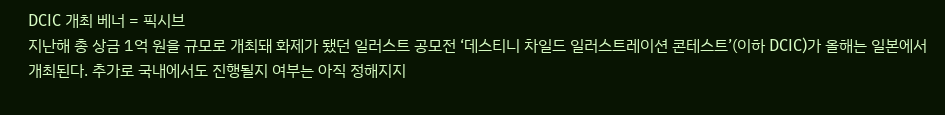DCIC 개최 베너 = 픽시브
지난해 총 상금 1억 원을 규모로 개최돼 화제가 됐던 일러스트 공모전 ‘데스티니 차일드 일러스트레이션 콘테스트’(이하 DCIC)가 올해는 일본에서 개최된다. 추가로 국내에서도 진행될지 여부는 아직 정해지지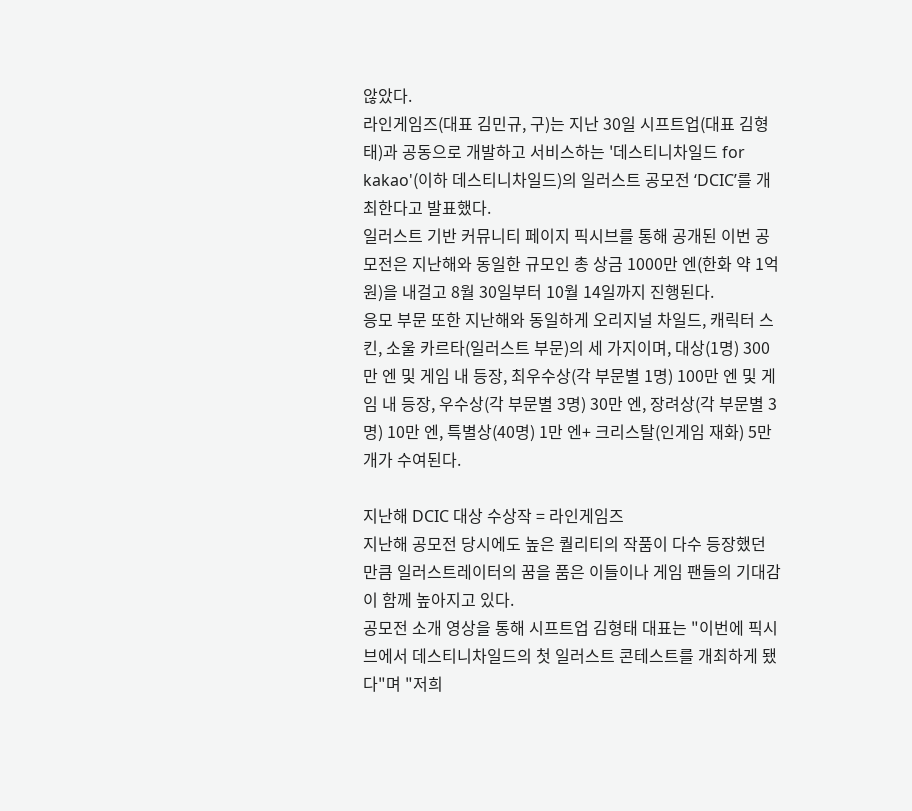않았다.
라인게임즈(대표 김민규, 구)는 지난 30일 시프트업(대표 김형태)과 공동으로 개발하고 서비스하는 '데스티니차일드 for kakao'(이하 데스티니차일드)의 일러스트 공모전 ‘DCIC’를 개최한다고 발표했다.
일러스트 기반 커뮤니티 페이지 픽시브를 통해 공개된 이번 공모전은 지난해와 동일한 규모인 총 상금 1000만 엔(한화 약 1억 원)을 내걸고 8월 30일부터 10월 14일까지 진행된다.
응모 부문 또한 지난해와 동일하게 오리지널 차일드, 캐릭터 스킨, 소울 카르타(일러스트 부문)의 세 가지이며, 대상(1명) 300만 엔 및 게임 내 등장, 최우수상(각 부문별 1명) 100만 엔 및 게임 내 등장, 우수상(각 부문별 3명) 30만 엔, 장려상(각 부문별 3명) 10만 엔, 특별상(40명) 1만 엔+ 크리스탈(인게임 재화) 5만 개가 수여된다.

지난해 DCIC 대상 수상작 = 라인게임즈
지난해 공모전 당시에도 높은 퀄리티의 작품이 다수 등장했던 만큼 일러스트레이터의 꿈을 품은 이들이나 게임 팬들의 기대감이 함께 높아지고 있다.
공모전 소개 영상을 통해 시프트업 김형태 대표는 "이번에 픽시브에서 데스티니차일드의 첫 일러스트 콘테스트를 개최하게 됐다"며 "저희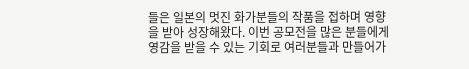들은 일본의 멋진 화가분들의 작품을 접하며 영향을 받아 성장해왔다. 이번 공모전을 많은 분들에게 영감을 받을 수 있는 기회로 여러분들과 만들어가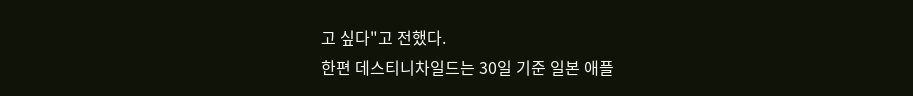고 싶다"고 전했다.
한편 데스티니차일드는 30일 기준 일본 애플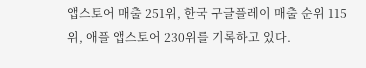앱스토어 매출 251위, 한국 구글플레이 매출 순위 115위, 애플 앱스토어 230위를 기록하고 있다.